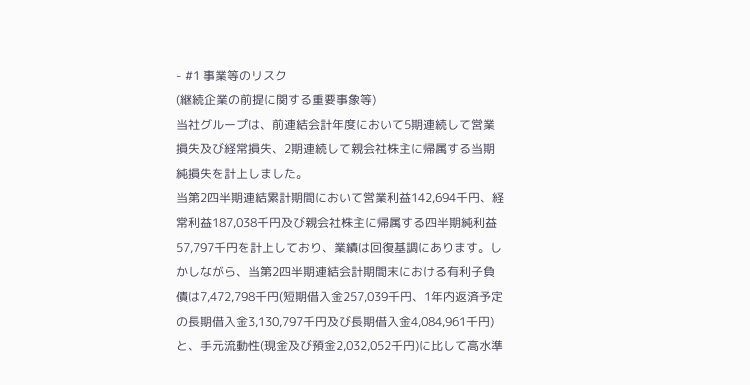- #1 事業等のリスク
(継続企業の前提に関する重要事象等)
当社グループは、前連結会計年度において5期連続して営業損失及び経常損失、2期連続して親会社株主に帰属する当期純損失を計上しました。
当第2四半期連結累計期間において営業利益142,694千円、経常利益187,038千円及び親会社株主に帰属する四半期純利益57,797千円を計上しており、業績は回復基調にあります。しかしながら、当第2四半期連結会計期間末における有利子負債は7,472,798千円(短期借入金257,039千円、1年内返済予定の長期借入金3,130,797千円及び長期借入金4,084,961千円)と、手元流動性(現金及び預金2,032,052千円)に比して高水準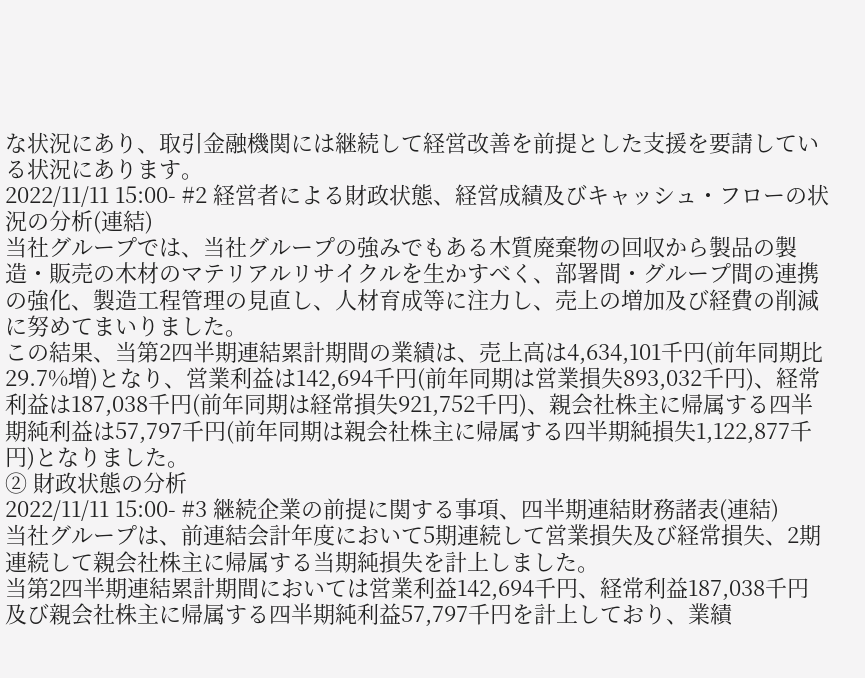な状況にあり、取引金融機関には継続して経営改善を前提とした支援を要請している状況にあります。
2022/11/11 15:00- #2 経営者による財政状態、経営成績及びキャッシュ・フローの状況の分析(連結)
当社グループでは、当社グループの強みでもある木質廃棄物の回収から製品の製造・販売の木材のマテリアルリサイクルを生かすべく、部署間・グループ間の連携の強化、製造工程管理の見直し、人材育成等に注力し、売上の増加及び経費の削減に努めてまいりました。
この結果、当第2四半期連結累計期間の業績は、売上高は4,634,101千円(前年同期比29.7%増)となり、営業利益は142,694千円(前年同期は営業損失893,032千円)、経常利益は187,038千円(前年同期は経常損失921,752千円)、親会社株主に帰属する四半期純利益は57,797千円(前年同期は親会社株主に帰属する四半期純損失1,122,877千円)となりました。
② 財政状態の分析
2022/11/11 15:00- #3 継続企業の前提に関する事項、四半期連結財務諸表(連結)
当社グループは、前連結会計年度において5期連続して営業損失及び経常損失、2期連続して親会社株主に帰属する当期純損失を計上しました。
当第2四半期連結累計期間においては営業利益142,694千円、経常利益187,038千円及び親会社株主に帰属する四半期純利益57,797千円を計上しており、業績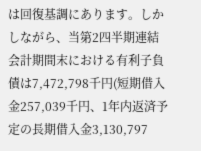は回復基調にあります。しかしながら、当第2四半期連結会計期間末における有利子負債は7,472,798千円(短期借入金257,039千円、1年内返済予定の長期借入金3,130,797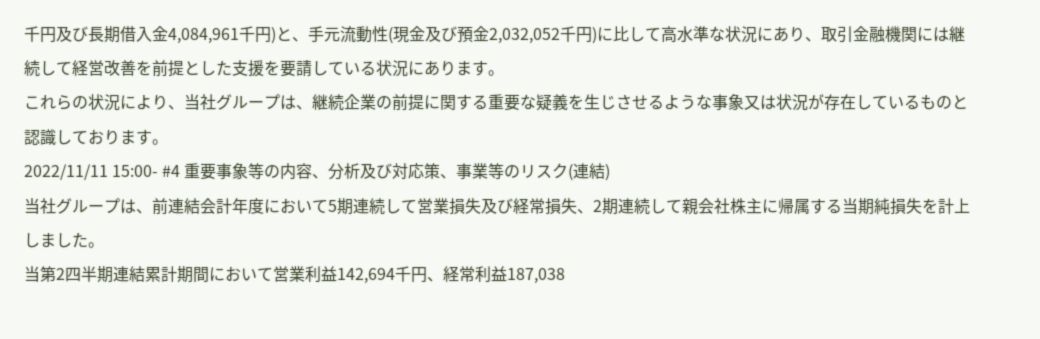千円及び長期借入金4,084,961千円)と、手元流動性(現金及び預金2,032,052千円)に比して高水準な状況にあり、取引金融機関には継続して経営改善を前提とした支援を要請している状況にあります。
これらの状況により、当社グループは、継続企業の前提に関する重要な疑義を生じさせるような事象又は状況が存在しているものと認識しております。
2022/11/11 15:00- #4 重要事象等の内容、分析及び対応策、事業等のリスク(連結)
当社グループは、前連結会計年度において5期連続して営業損失及び経常損失、2期連続して親会社株主に帰属する当期純損失を計上しました。
当第2四半期連結累計期間において営業利益142,694千円、経常利益187,038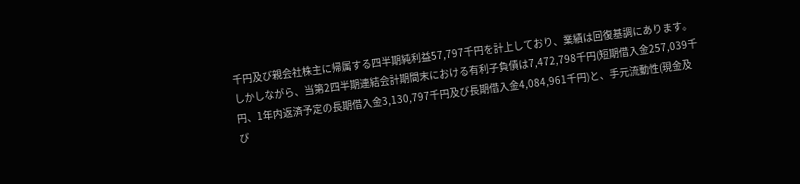千円及び親会社株主に帰属する四半期純利益57,797千円を計上しており、業績は回復基調にあります。しかしながら、当第2四半期連結会計期間末における有利子負債は7,472,798千円(短期借入金257,039千円、1年内返済予定の長期借入金3,130,797千円及び長期借入金4,084,961千円)と、手元流動性(現金及び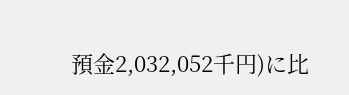預金2,032,052千円)に比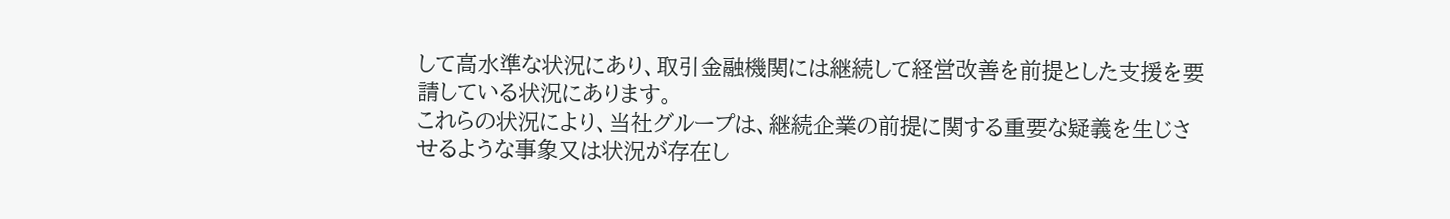して高水準な状況にあり、取引金融機関には継続して経営改善を前提とした支援を要請している状況にあります。
これらの状況により、当社グループは、継続企業の前提に関する重要な疑義を生じさせるような事象又は状況が存在し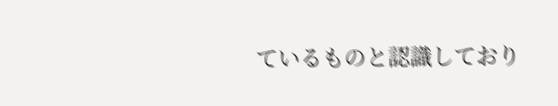ているものと認識しており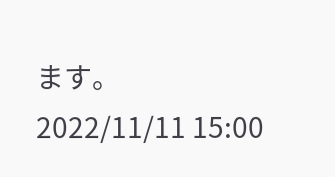ます。
2022/11/11 15:00